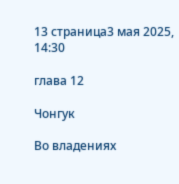13 страница3 мая 2025, 14:30

глава 12

Чонгук

Во владениях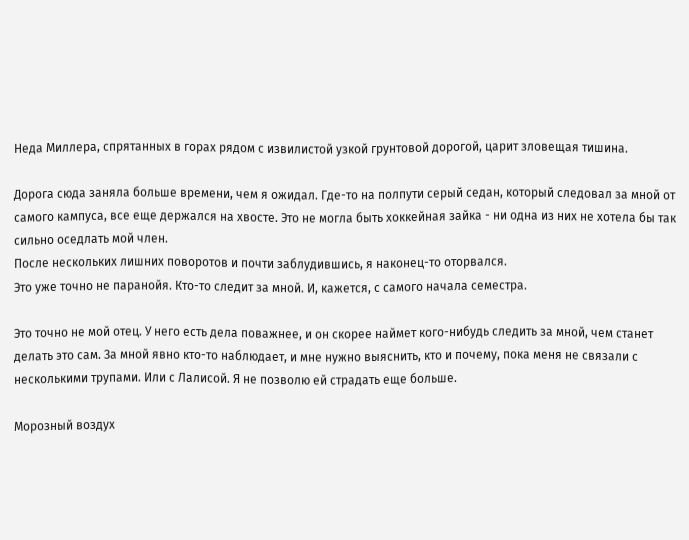Неда Миллера, спрятанных в горах рядом с извилистой узкой грунтовой дорогой, царит зловещая тишина.

Дорога сюда заняла больше времени, чем я ожидал. Где-то на полпути серый седан, который следовал за мной от самого кампуса, все еще держался на хвосте. Это не могла быть хоккейная зайка - ни одна из них не хотела бы так сильно оседлать мой член.
После нескольких лишних поворотов и почти заблудившись, я наконец-то оторвался.
Это уже точно не паранойя. Кто-то следит за мной. И, кажется, с самого начала семестра.

Это точно не мой отец. У него есть дела поважнее, и он скорее наймет кого-нибудь следить за мной, чем станет делать это сам. За мной явно кто-то наблюдает, и мне нужно выяснить, кто и почему, пока меня не связали с несколькими трупами. Или с Лалисой. Я не позволю ей страдать еще больше.

Морозный воздух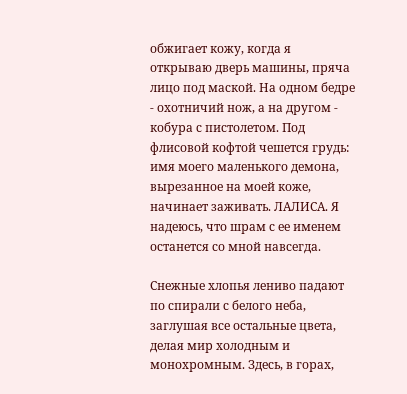обжигает кожу, когда я открываю дверь машины, пряча лицо под маской. На одном бедре - охотничий нож, а на другом - кобура с пистолетом. Под флисовой кофтой чешется грудь: имя моего маленького демона, вырезанное на моей коже, начинает заживать. ЛАЛИСА. Я надеюсь, что шрам с ее именем останется со мной навсегда.

Снежные хлопья лениво падают по спирали с белого неба, заглушая все остальные цвета, делая мир холодным и монохромным. Здесь, в горах,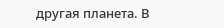другая планета. В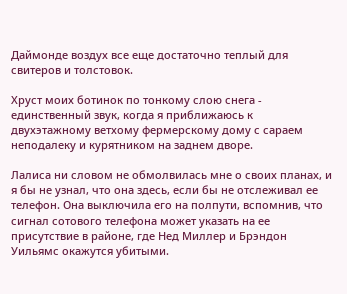Даймонде воздух все еще достаточно теплый для свитеров и толстовок.

Хруст моих ботинок по тонкому слою снега - единственный звук, когда я приближаюсь к двухэтажному ветхому фермерскому дому с сараем неподалеку и курятником на заднем дворе.

Лалиса ни словом не обмолвилась мне о своих планах, и я бы не узнал, что она здесь, если бы не отслеживал ее телефон. Она выключила его на полпути, вспомнив, что сигнал сотового телефона может указать на ее присутствие в районе, где Нед Миллер и Брэндон Уильямс окажутся убитыми.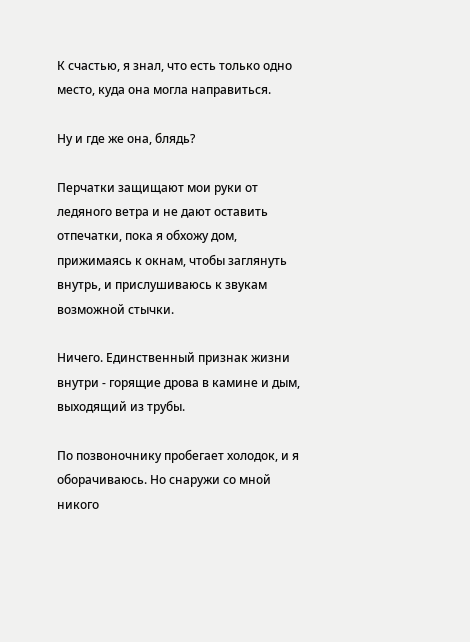К счастью, я знал, что есть только одно место, куда она могла направиться.

Ну и где же она, блядь?

Перчатки защищают мои руки от ледяного ветра и не дают оставить отпечатки, пока я обхожу дом, прижимаясь к окнам, чтобы заглянуть внутрь, и прислушиваюсь к звукам возможной стычки.

Ничего. Единственный признак жизни внутри - горящие дрова в камине и дым, выходящий из трубы.

По позвоночнику пробегает холодок, и я оборачиваюсь. Но снаружи со мной никого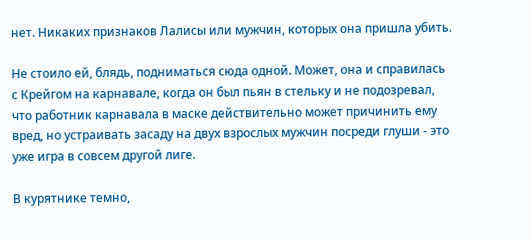нет. Никаких признаков Лалисы или мужчин, которых она пришла убить.

Не стоило ей, блядь, подниматься сюда одной. Может, она и справилась с Крейгом на карнавале, когда он был пьян в стельку и не подозревал, что работник карнавала в маске действительно может причинить ему вред, но устраивать засаду на двух взрослых мужчин посреди глуши - это уже игра в совсем другой лиге.

В курятнике темно,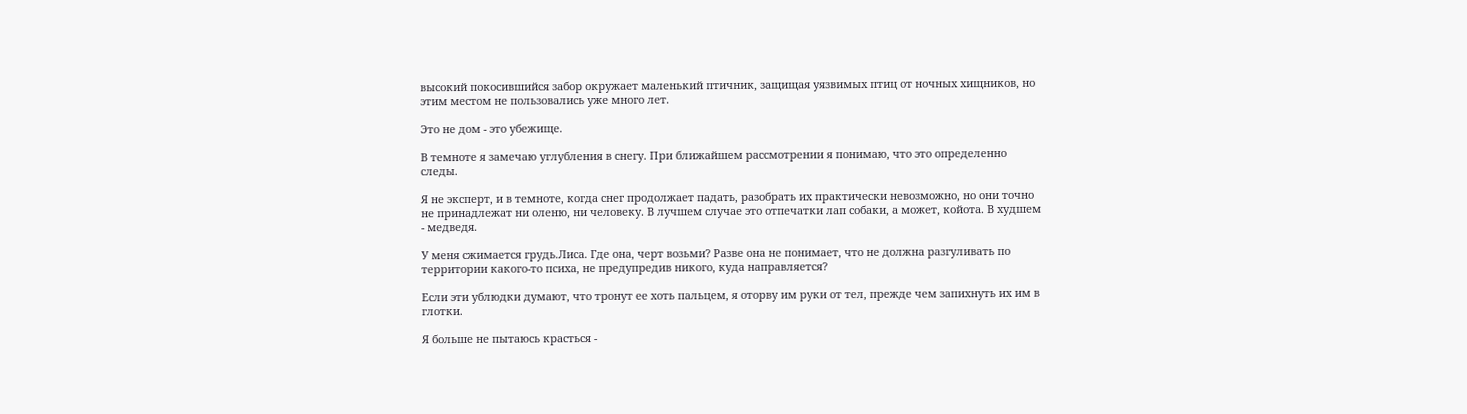высокий покосившийся забор окружает маленький птичник, защищая уязвимых птиц от ночных хищников, но этим местом не пользовались уже много лет.

Это не дом - это убежище.

В темноте я замечаю углубления в снегу. При ближайшем рассмотрении я понимаю, что это определенно следы.

Я не эксперт, и в темноте, когда снег продолжает падать, разобрать их практически невозможно, но они точно не принадлежат ни оленю, ни человеку. В лучшем случае это отпечатки лап собаки, а может, койота. В худшем - медведя.

У меня сжимается грудь.Лиса. Где она, черт возьми? Разве она не понимает, что не должна разгуливать по территории какого-то психа, не предупредив никого, куда направляется?

Если эти ублюдки думают, что тронут ее хоть пальцем, я оторву им руки от тел, прежде чем запихнуть их им в глотки.

Я больше не пытаюсь красться -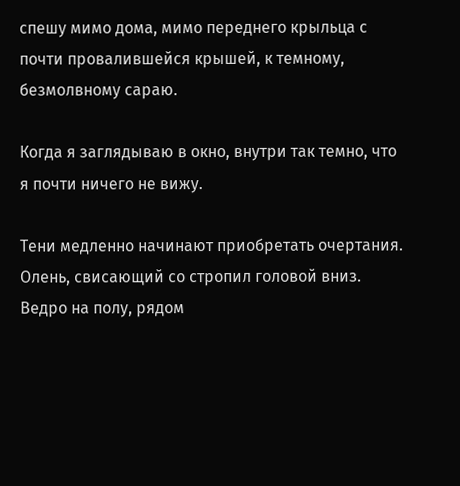спешу мимо дома, мимо переднего крыльца с почти провалившейся крышей, к темному, безмолвному сараю.

Когда я заглядываю в окно, внутри так темно, что я почти ничего не вижу.

Тени медленно начинают приобретать очертания. Олень, свисающий со стропил головой вниз. Ведро на полу, рядом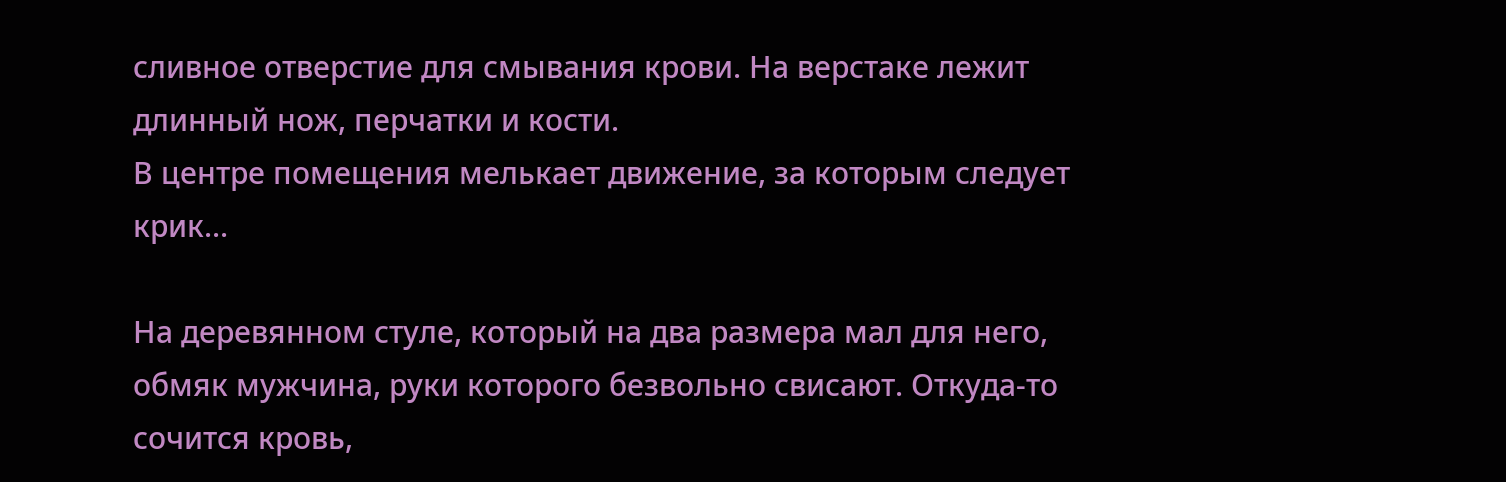сливное отверстие для смывания крови. На верстаке лежит длинный нож, перчатки и кости.
В центре помещения мелькает движение, за которым следует крик...

На деревянном стуле, который на два размера мал для него, обмяк мужчина, руки которого безвольно свисают. Откуда-то сочится кровь,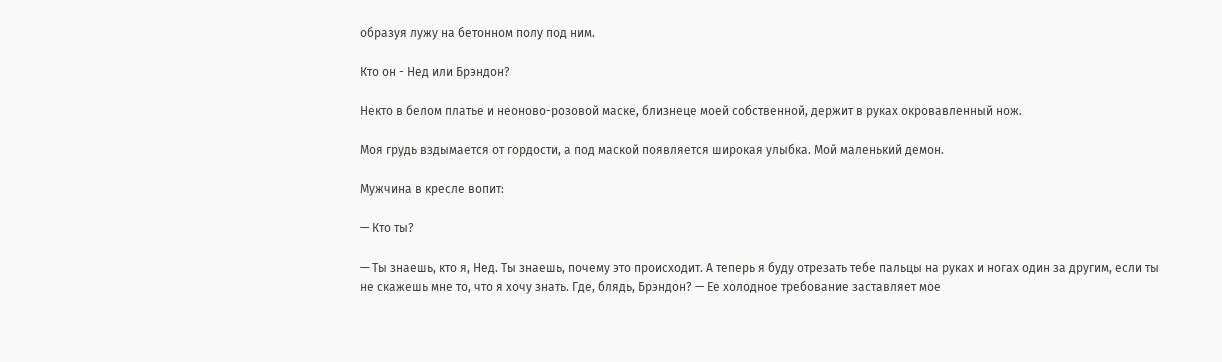образуя лужу на бетонном полу под ним.

Кто он - Нед или Брэндон?

Некто в белом платье и неоново-розовой маске, близнеце моей собственной, держит в руках окровавленный нож.

Моя грудь вздымается от гордости, а под маской появляется широкая улыбка. Мой маленький демон.

Мужчина в кресле вопит:

— Кто ты?

— Ты знаешь, кто я, Нед. Ты знаешь, почему это происходит. А теперь я буду отрезать тебе пальцы на руках и ногах один за другим, если ты не скажешь мне то, что я хочу знать. Где, блядь, Брэндон? — Ее холодное требование заставляет мое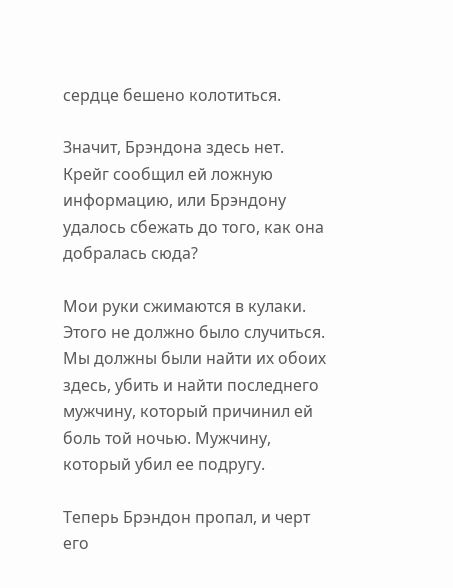сердце бешено колотиться.

Значит, Брэндона здесь нет. Крейг сообщил ей ложную информацию, или Брэндону удалось сбежать до того, как она добралась сюда?

Мои руки сжимаются в кулаки. Этого не должно было случиться. Мы должны были найти их обоих здесь, убить и найти последнего мужчину, который причинил ей боль той ночью. Мужчину, который убил ее подругу.

Теперь Брэндон пропал, и черт его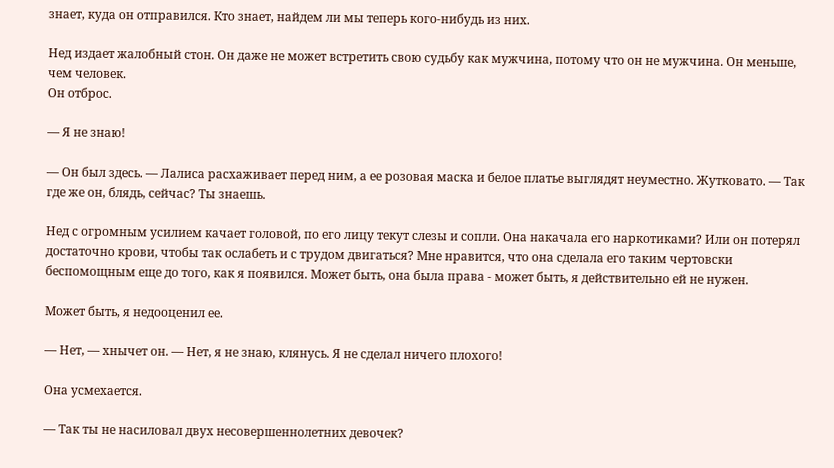знает, куда он отправился. Кто знает, найдем ли мы теперь кого-нибудь из них.

Нед издает жалобный стон. Он даже не может встретить свою судьбу как мужчина, потому что он не мужчина. Он меньше, чем человек.
Он отброс.

— Я не знаю!

— Он был здесь. — Лалиса расхаживает перед ним, а ее розовая маска и белое платье выглядят неуместно. Жутковато. — Так где же он, блядь, сейчас? Ты знаешь.

Нед с огромным усилием качает головой, по его лицу текут слезы и сопли. Она накачала его наркотиками? Или он потерял достаточно крови, чтобы так ослабеть и с трудом двигаться? Мне нравится, что она сделала его таким чертовски беспомощным еще до того, как я появился. Может быть, она была права - может быть, я действительно ей не нужен.

Может быть, я недооценил ее.

— Нет, — хнычет он. — Нет, я не знаю, клянусь. Я не сделал ничего плохого!

Она усмехается.

— Так ты не насиловал двух несовершеннолетних девочек?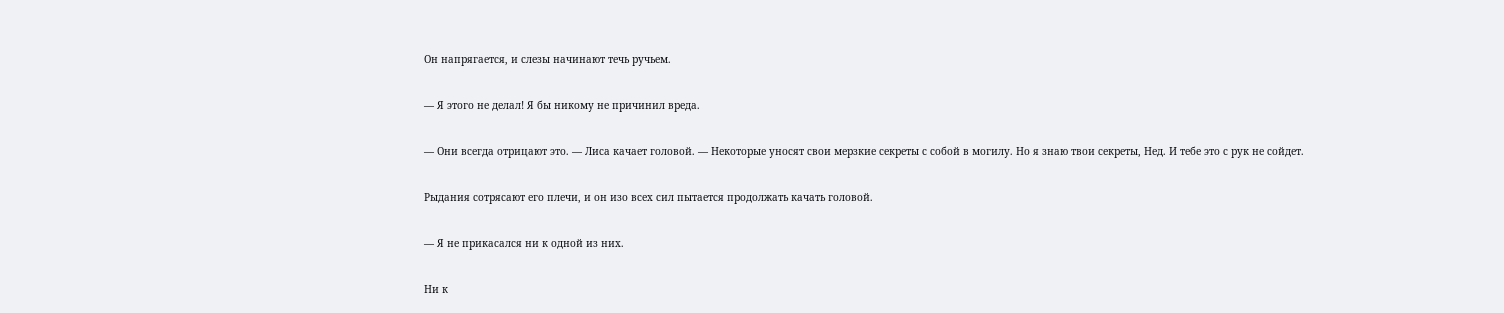Он напрягается, и слезы начинают течь ручьем.

— Я этого не делал! Я бы никому не причинил вреда.

— Они всегда отрицают это. — Лиса качает головой. — Некоторые уносят свои мерзкие секреты с собой в могилу. Но я знаю твои секреты, Нед. И тебе это с рук не сойдет.

Рыдания сотрясают его плечи, и он изо всех сил пытается продолжать качать головой.

— Я не прикасался ни к одной из них.

Ни к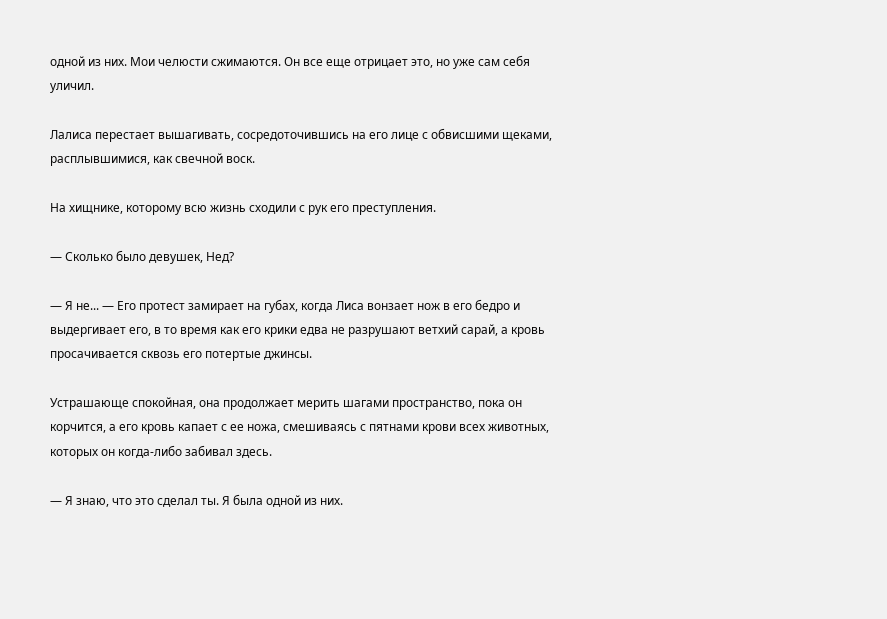одной из них. Мои челюсти сжимаются. Он все еще отрицает это, но уже сам себя уличил.

Лалиса перестает вышагивать, сосредоточившись на его лице с обвисшими щеками, расплывшимися, как свечной воск.

На хищнике, которому всю жизнь сходили с рук его преступления.

— Сколько было девушек, Нед?

— Я не... — Его протест замирает на губах, когда Лиса вонзает нож в его бедро и выдергивает его, в то время как его крики едва не разрушают ветхий сарай, а кровь просачивается сквозь его потертые джинсы.

Устрашающе спокойная, она продолжает мерить шагами пространство, пока он корчится, а его кровь капает с ее ножа, смешиваясь с пятнами крови всех животных, которых он когда-либо забивал здесь.

— Я знаю, что это сделал ты. Я была одной из них.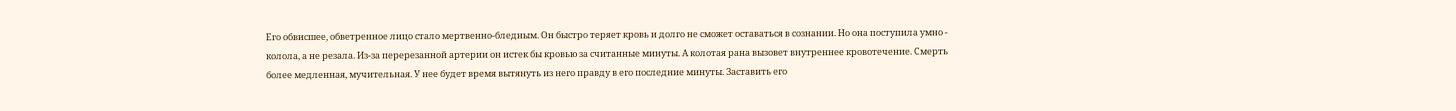Его обвисшее, обветренное лицо стало мертвенно-бледным. Он быстро теряет кровь и долго не сможет оставаться в сознании. Но она поступила умно - колола, а не резала. Из-за перерезанной артерии он истек бы кровью за считанные минуты. А колотая рана вызовет внутреннее кровотечение. Смерть более медленная, мучительная. У нее будет время вытянуть из него правду в его последние минуты. Заставить его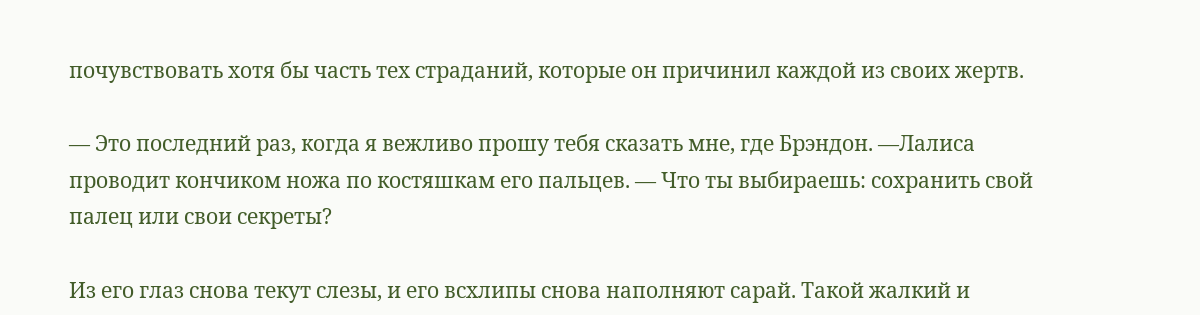почувствовать хотя бы часть тех страданий, которые он причинил каждой из своих жертв.

— Это последний раз, когда я вежливо прошу тебя сказать мне, где Брэндон. —Лалиса проводит кончиком ножа по костяшкам его пальцев. — Что ты выбираешь: сохранить свой палец или свои секреты?

Из его глаз снова текут слезы, и его всхлипы снова наполняют сарай. Такой жалкий и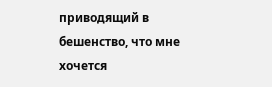приводящий в бешенство, что мне хочется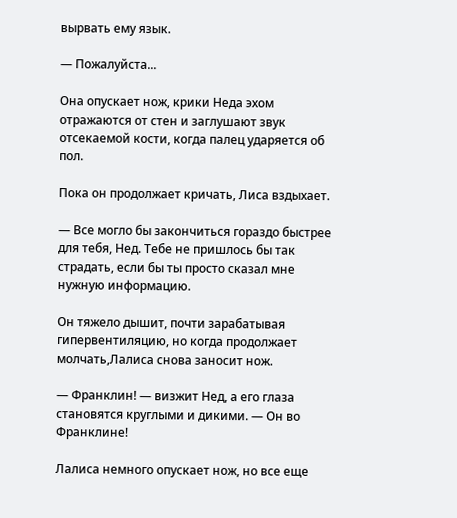вырвать ему язык.

— Пожалуйста...

Она опускает нож, крики Неда эхом отражаются от стен и заглушают звук отсекаемой кости, когда палец ударяется об пол.

Пока он продолжает кричать, Лиса вздыхает.

— Все могло бы закончиться гораздо быстрее для тебя, Нед. Тебе не пришлось бы так страдать, если бы ты просто сказал мне нужную информацию.

Он тяжело дышит, почти зарабатывая гипервентиляцию, но когда продолжает молчать,Лалиса снова заносит нож.

— Франклин! — визжит Нед, а его глаза становятся круглыми и дикими. — Он во Франклине!

Лалиса немного опускает нож, но все еще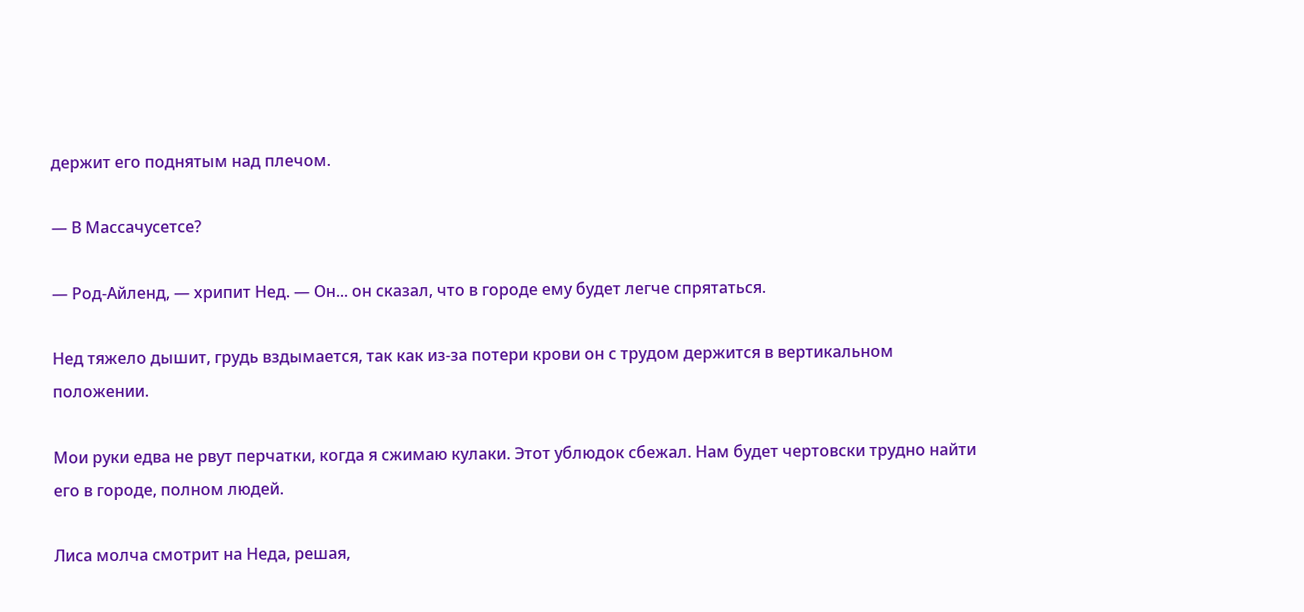держит его поднятым над плечом.

— В Массачусетсе?

— Род-Айленд, — хрипит Нед. — Он... он сказал, что в городе ему будет легче спрятаться.

Нед тяжело дышит, грудь вздымается, так как из-за потери крови он с трудом держится в вертикальном положении.

Мои руки едва не рвут перчатки, когда я сжимаю кулаки. Этот ублюдок сбежал. Нам будет чертовски трудно найти его в городе, полном людей.

Лиса молча смотрит на Неда, решая,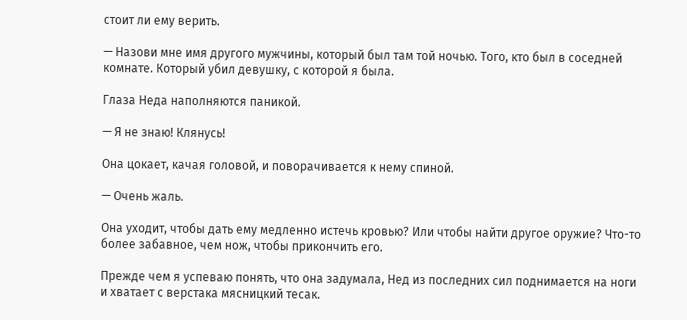стоит ли ему верить.

— Назови мне имя другого мужчины, который был там той ночью. Того, кто был в соседней комнате. Который убил девушку, с которой я была.

Глаза Неда наполняются паникой.

— Я не знаю! Клянусь!

Она цокает, качая головой, и поворачивается к нему спиной.

— Очень жаль.

Она уходит, чтобы дать ему медленно истечь кровью? Или чтобы найти другое оружие? Что-то более забавное, чем нож, чтобы прикончить его.

Прежде чем я успеваю понять, что она задумала, Нед из последних сил поднимается на ноги и хватает с верстака мясницкий тесак.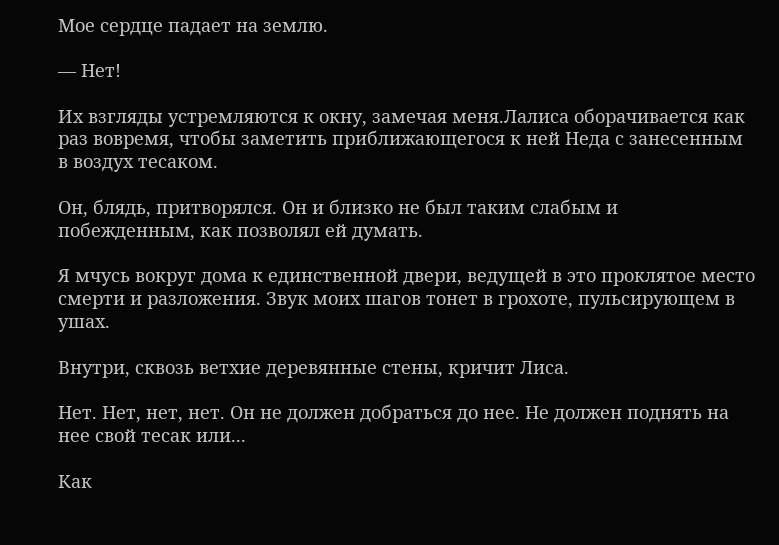Мое сердце падает на землю.

— Нет!

Их взгляды устремляются к окну, замечая меня.Лалиса оборачивается как раз вовремя, чтобы заметить приближающегося к ней Неда с занесенным в воздух тесаком.

Он, блядь, притворялся. Он и близко не был таким слабым и побежденным, как позволял ей думать.

Я мчусь вокруг дома к единственной двери, ведущей в это проклятое место смерти и разложения. Звук моих шагов тонет в грохоте, пульсирующем в ушах.

Внутри, сквозь ветхие деревянные стены, кричит Лиса.

Нет. Нет, нет, нет. Он не должен добраться до нее. Не должен поднять на нее свой тесак или...

Как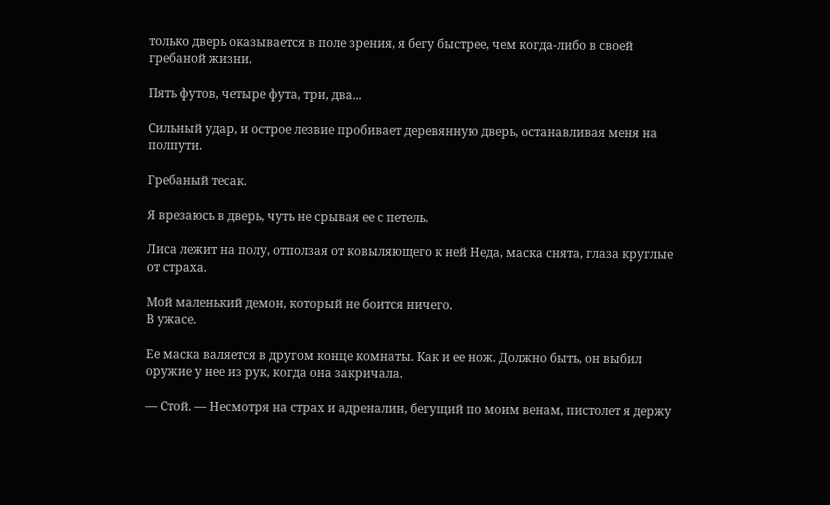только дверь оказывается в поле зрения, я бегу быстрее, чем когда-либо в своей гребаной жизни.

Пять футов, четыре фута, три, два...

Сильный удар, и острое лезвие пробивает деревянную дверь, останавливая меня на полпути.

Гребаный тесак.

Я врезаюсь в дверь, чуть не срывая ее с петель.

Лиса лежит на полу, отползая от ковыляющего к ней Неда, маска снята, глаза круглые от страха.

Мой маленький демон, который не боится ничего.
В ужасе.

Ее маска валяется в другом конце комнаты. Как и ее нож. Должно быть, он выбил оружие у нее из рук, когда она закричала.

— Стой. — Несмотря на страх и адреналин, бегущий по моим венам, пистолет я держу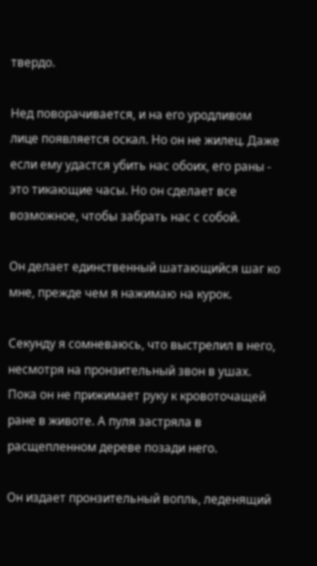твердо.

Нед поворачивается, и на его уродливом лице появляется оскал. Но он не жилец. Даже если ему удастся убить нас обоих, его раны - это тикающие часы. Но он сделает все возможное, чтобы забрать нас с собой.

Он делает единственный шатающийся шаг ко мне, прежде чем я нажимаю на курок.

Секунду я сомневаюсь, что выстрелил в него, несмотря на пронзительный звон в ушах. Пока он не прижимает руку к кровоточащей ране в животе. А пуля застряла в расщепленном дереве позади него.

Он издает пронзительный вопль, леденящий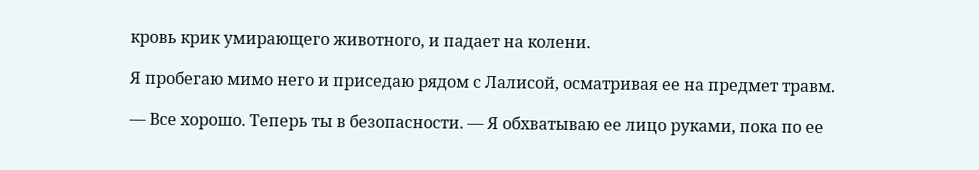кровь крик умирающего животного, и падает на колени.

Я пробегаю мимо него и приседаю рядом с Лалисой, осматривая ее на предмет травм.

— Все хорошо. Теперь ты в безопасности. — Я обхватываю ее лицо руками, пока по ее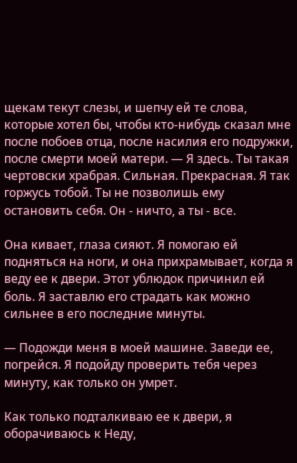щекам текут слезы, и шепчу ей те слова, которые хотел бы, чтобы кто-нибудь сказал мне после побоев отца, после насилия его подружки, после смерти моей матери. — Я здесь. Ты такая чертовски храбрая. Сильная. Прекрасная. Я так горжусь тобой. Ты не позволишь ему остановить себя. Он - ничто, а ты - все.

Она кивает, глаза сияют. Я помогаю ей подняться на ноги, и она прихрамывает, когда я веду ее к двери. Этот ублюдок причинил ей боль. Я заставлю его страдать как можно сильнее в его последние минуты.

— Подожди меня в моей машине. Заведи ее, погрейся. Я подойду проверить тебя через минуту, как только он умрет.

Как только подталкиваю ее к двери, я оборачиваюсь к Неду,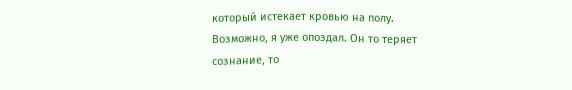который истекает кровью на полу. Возможно, я уже опоздал. Он то теряет сознание, то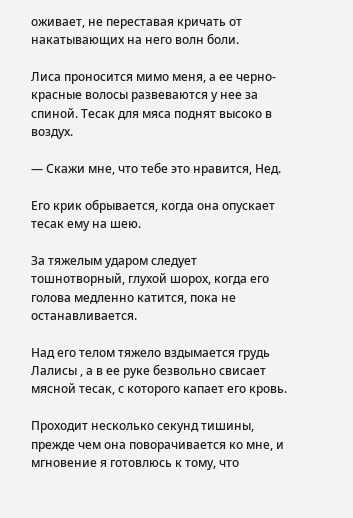оживает, не переставая кричать от накатывающих на него волн боли.

Лиса проносится мимо меня, а ее черно-красные волосы развеваются у нее за спиной. Тесак для мяса поднят высоко в воздух.

— Скажи мне, что тебе это нравится, Нед.

Его крик обрывается, когда она опускает тесак ему на шею.

За тяжелым ударом следует тошнотворный, глухой шорох, когда его голова медленно катится, пока не останавливается.

Над его телом тяжело вздымается грудь Лалисы , а в ее руке безвольно свисает мясной тесак, с которого капает его кровь.

Проходит несколько секунд тишины, прежде чем она поворачивается ко мне, и мгновение я готовлюсь к тому, что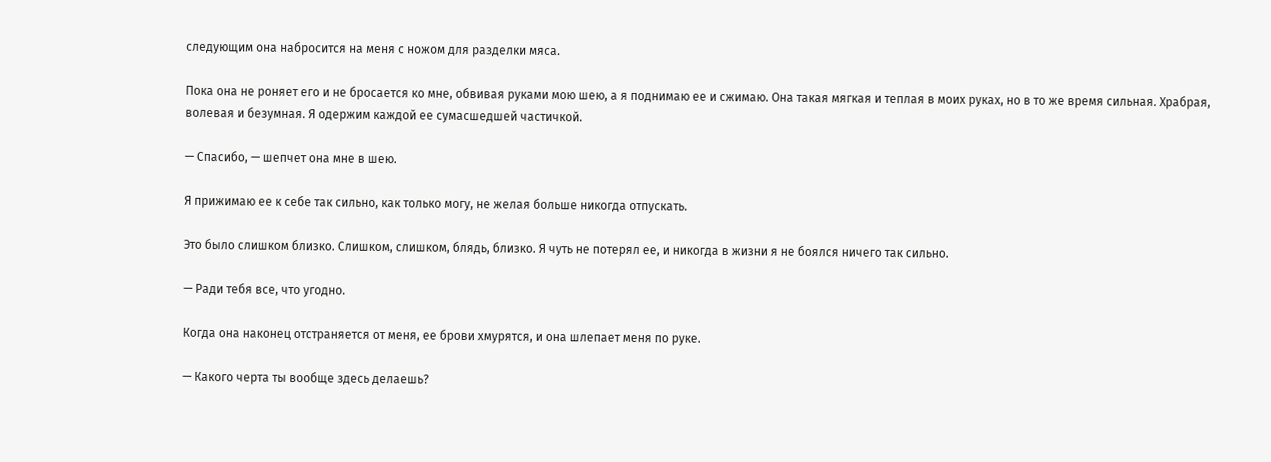следующим она набросится на меня с ножом для разделки мяса.

Пока она не роняет его и не бросается ко мне, обвивая руками мою шею, а я поднимаю ее и сжимаю. Она такая мягкая и теплая в моих руках, но в то же время сильная. Храбрая, волевая и безумная. Я одержим каждой ее сумасшедшей частичкой.

— Спасибо, — шепчет она мне в шею.

Я прижимаю ее к себе так сильно, как только могу, не желая больше никогда отпускать.

Это было слишком близко. Слишком, слишком, блядь, близко. Я чуть не потерял ее, и никогда в жизни я не боялся ничего так сильно.

— Ради тебя все, что угодно.

Когда она наконец отстраняется от меня, ее брови хмурятся, и она шлепает меня по руке.

— Какого черта ты вообще здесь делаешь?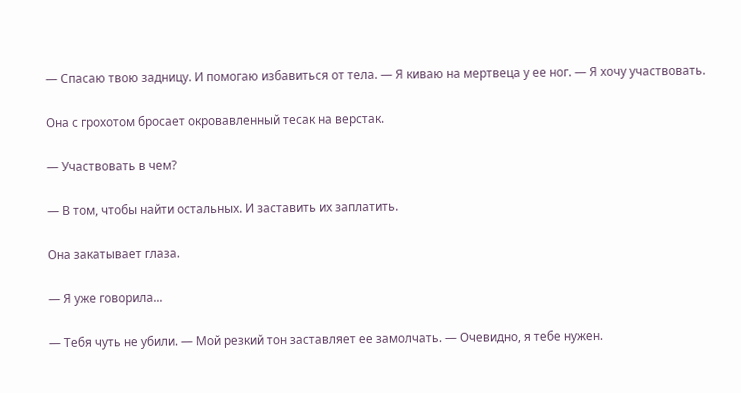— Спасаю твою задницу. И помогаю избавиться от тела. — Я киваю на мертвеца у ее ног. — Я хочу участвовать.

Она с грохотом бросает окровавленный тесак на верстак.

— Участвовать в чем?

— В том, чтобы найти остальных. И заставить их заплатить.

Она закатывает глаза.

— Я уже говорила...

— Тебя чуть не убили. — Мой резкий тон заставляет ее замолчать. — Очевидно, я тебе нужен.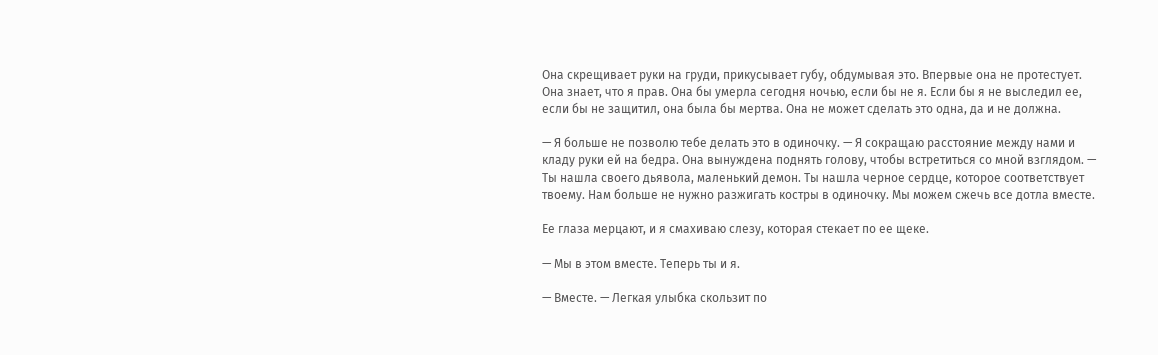Она скрещивает руки на груди, прикусывает губу, обдумывая это. Впервые она не протестует. Она знает, что я прав. Она бы умерла сегодня ночью, если бы не я. Если бы я не выследил ее, если бы не защитил, она была бы мертва. Она не может сделать это одна, да и не должна.

— Я больше не позволю тебе делать это в одиночку. — Я сокращаю расстояние между нами и кладу руки ей на бедра. Она вынуждена поднять голову, чтобы встретиться со мной взглядом. — Ты нашла своего дьявола, маленький демон. Ты нашла черное сердце, которое соответствует твоему. Нам больше не нужно разжигать костры в одиночку. Мы можем сжечь все дотла вместе.

Ее глаза мерцают, и я смахиваю слезу, которая стекает по ее щеке.

— Мы в этом вместе. Теперь ты и я.

— Вместе. — Легкая улыбка скользит по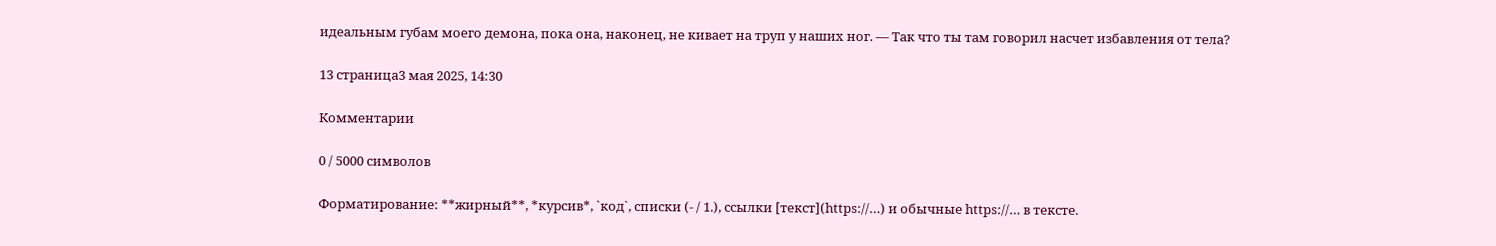идеальным губам моего демона, пока она, наконец, не кивает на труп у наших ног. — Так что ты там говорил насчет избавления от тела?

13 страница3 мая 2025, 14:30

Комментарии

0 / 5000 символов

Форматирование: **жирный**, *курсив*, `код`, списки (- / 1.), ссылки [текст](https://…) и обычные https://… в тексте.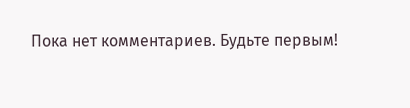Пока нет комментариев. Будьте первым!